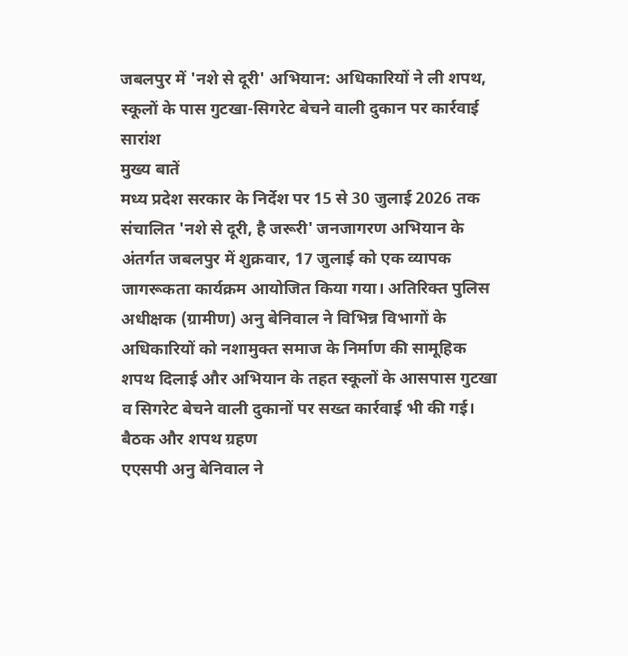जबलपुर में 'नशे से दूरी' अभियान: अधिकारियों ने ली शपथ, स्कूलों के पास गुटखा-सिगरेट बेचने वाली दुकान पर कार्रवाई
सारांश
मुख्य बातें
मध्य प्रदेश सरकार के निर्देश पर 15 से 30 जुलाई 2026 तक संचालित 'नशे से दूरी, है जरूरी' जनजागरण अभियान के अंतर्गत जबलपुर में शुक्रवार, 17 जुलाई को एक व्यापक जागरूकता कार्यक्रम आयोजित किया गया। अतिरिक्त पुलिस अधीक्षक (ग्रामीण) अनु बेनिवाल ने विभिन्न विभागों के अधिकारियों को नशामुक्त समाज के निर्माण की सामूहिक शपथ दिलाई और अभियान के तहत स्कूलों के आसपास गुटखा व सिगरेट बेचने वाली दुकानों पर सख्त कार्रवाई भी की गई।
बैठक और शपथ ग्रहण
एएसपी अनु बेनिवाल ने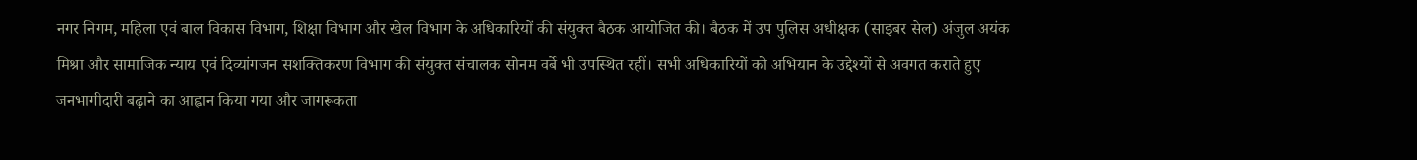नगर निगम, महिला एवं बाल विकास विभाग, शिक्षा विभाग और खेल विभाग के अधिकारियों की संयुक्त बैठक आयोजित की। बैठक में उप पुलिस अधीक्षक (साइबर सेल) अंजुल अयंक मिश्रा और सामाजिक न्याय एवं दिव्यांगजन सशक्तिकरण विभाग की संयुक्त संचालक सोनम वर्बे भी उपस्थित रहीं। सभी अधिकारियों को अभियान के उद्देश्यों से अवगत कराते हुए जनभागीदारी बढ़ाने का आह्वान किया गया और जागरूकता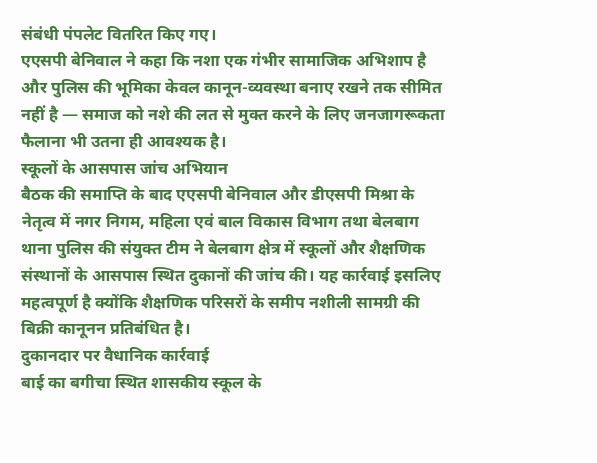संबंधी पंपलेट वितरित किए गए।
एएसपी बेनिवाल ने कहा कि नशा एक गंभीर सामाजिक अभिशाप है और पुलिस की भूमिका केवल कानून-व्यवस्था बनाए रखने तक सीमित नहीं है — समाज को नशे की लत से मुक्त करने के लिए जनजागरूकता फैलाना भी उतना ही आवश्यक है।
स्कूलों के आसपास जांच अभियान
बैठक की समाप्ति के बाद एएसपी बेनिवाल और डीएसपी मिश्रा के नेतृत्व में नगर निगम, महिला एवं बाल विकास विभाग तथा बेलबाग थाना पुलिस की संयुक्त टीम ने बेलबाग क्षेत्र में स्कूलों और शैक्षणिक संस्थानों के आसपास स्थित दुकानों की जांच की। यह कार्रवाई इसलिए महत्वपूर्ण है क्योंकि शैक्षणिक परिसरों के समीप नशीली सामग्री की बिक्री कानूनन प्रतिबंधित है।
दुकानदार पर वैधानिक कार्रवाई
बाई का बगीचा स्थित शासकीय स्कूल के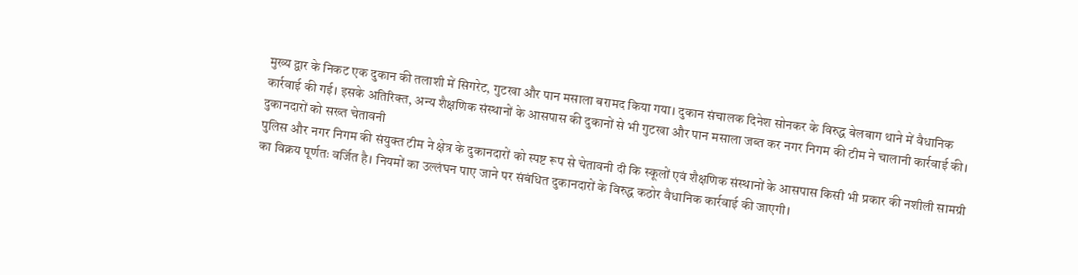मुख्य द्वार के निकट एक दुकान की तलाशी में सिगरेट, गुटखा और पान मसाला बरामद किया गया। दुकान संचालक दिनेश सोनकर के विरुद्ध बेलबाग थाने में वैधानिक कार्रवाई की गई। इसके अतिरिक्त, अन्य शैक्षणिक संस्थानों के आसपास की दुकानों से भी गुटखा और पान मसाला जब्त कर नगर निगम की टीम ने चालानी कार्रवाई की।
दुकानदारों को सख्त चेतावनी
पुलिस और नगर निगम की संयुक्त टीम ने क्षेत्र के दुकानदारों को स्पष्ट रूप से चेतावनी दी कि स्कूलों एवं शैक्षणिक संस्थानों के आसपास किसी भी प्रकार की नशीली सामग्री का विक्रय पूर्णतः वर्जित है। नियमों का उल्लंघन पाए जाने पर संबंधित दुकानदारों के विरुद्ध कठोर वैधानिक कार्रवाई की जाएगी।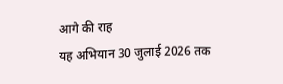आगे की राह
यह अभियान 30 जुलाई 2026 तक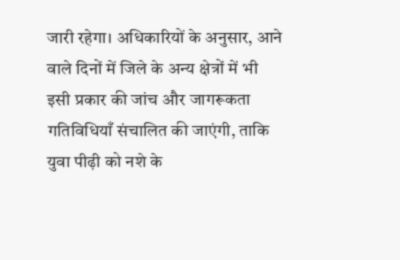जारी रहेगा। अधिकारियों के अनुसार, आने वाले दिनों में जिले के अन्य क्षेत्रों में भी इसी प्रकार की जांच और जागरूकता गतिविधियाँ संचालित की जाएंगी, ताकि युवा पीढ़ी को नशे के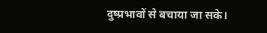दुष्प्रभावों से बचाया जा सके।